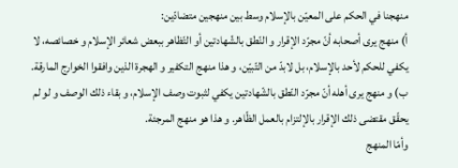منهجنا في الحكم على المعيّن بالإسلام وسط بين منهجين متضادّين:
أ) منهج يرى أصحابه أنّ مجرّد الإقرار و النّطق بالشّهادتين أو التّظاهر ببعض شعائر الإسلام و خصائصه، لا يكفي للحكم لأحد بالإسلام، بل لابدّ من التّبيّن، و هذا منهج التكفير و الهجرة الذين وافقوا الخوارج المارقة.
ب) و منهج يرى أهله أنّ مجرّد النّطق بالشّهادتين يكفي لثبوت وصف الإسلام، و بقاء ذلك الوصف و لو لم يحقّق مقتضى ذلك الإقرار بالإلتزام بالعمل الظّاهر. و هذا هو منهج المرجئة.
وأمّا المنهج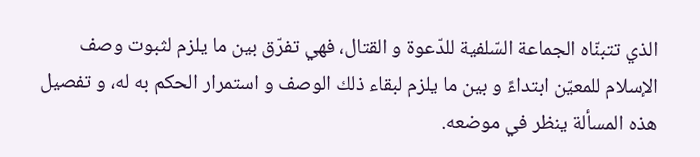الذي تتبنّاه الجماعة السّلفية للدّعوة و القتال، فهي تفرّق بين ما يلزم لثبوت وصف الإسلام للمعيّن ابتداءً و بين ما يلزم لبقاء ذلك الوصف و استمرار الحكم به له، و تفصيل هذه المسألة ينظر في موضعه.